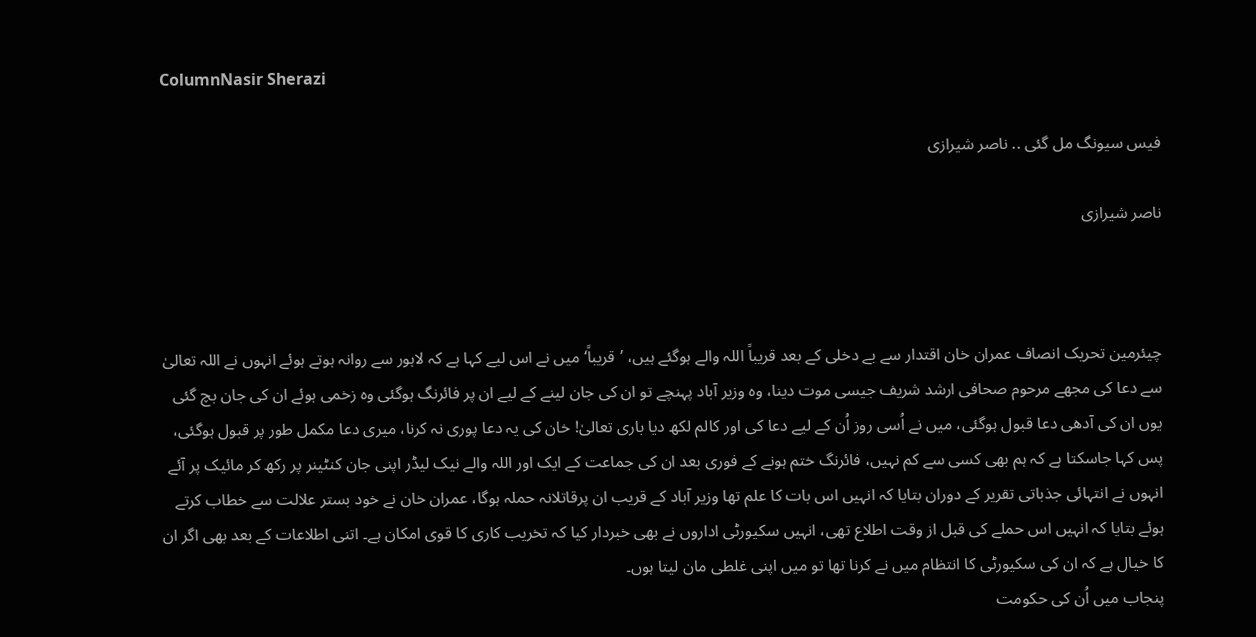ColumnNasir Sherazi

فیس سیونگ مل گئی .. ناصر شیرازی

ناصر شیرازی



چیئرمین تحریک انصاف عمران خان اقتدار سے بے دخلی کے بعد قریباً اللہ والے ہوگئے ہیں، ’قریباً‘ میں نے اس لیے کہا ہے کہ لاہور سے روانہ ہوتے ہوئے انہوں نے اللہ تعالیٰ سے دعا کی مجھے مرحوم صحافی ارشد شریف جیسی موت دینا، وہ وزیر آباد پہنچے تو ان کی جان لینے کے لیے ان پر فائرنگ ہوگئی وہ زخمی ہوئے ان کی جان بچ گئی یوں ان کی آدھی دعا قبول ہوگئی، میں نے اُسی روز اُن کے لیے دعا کی اور کالم لکھ دیا باری تعالیٰ! خان کی یہ دعا پوری نہ کرنا، میری دعا مکمل طور پر قبول ہوگئی، پس کہا جاسکتا ہے کہ ہم بھی کسی سے کم نہیں، فائرنگ ختم ہونے کے فوری بعد ان کی جماعت کے ایک اور اللہ والے نیک لیڈر اپنی جان کنٹینر پر رکھ کر مائیک پر آئے انہوں نے انتہائی جذباتی تقریر کے دوران بتایا کہ انہیں اس بات کا علم تھا وزیر آباد کے قریب ان پرقاتلانہ حملہ ہوگا، عمران خان نے خود بستر علالت سے خطاب کرتے ہوئے بتایا کہ انہیں اس حملے کی قبل از وقت اطلاع تھی، انہیں سکیورٹی اداروں نے بھی خبردار کیا کہ تخریب کاری کا قوی امکان ہے۔ اتنی اطلاعات کے بعد بھی اگر ان کا خیال ہے کہ ان کی سکیورٹی کا انتظام میں نے کرنا تھا تو میں اپنی غلطی مان لیتا ہوں۔
پنجاب میں اُن کی حکومت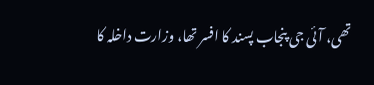تھی، آئی جی پنجاب پسند کا افسر تھا، وزارت داخلہ کا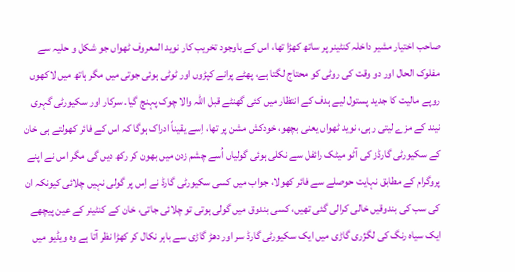صاحب اختیار مشیر داخلہ کنٹینر پر ساتھ کھڑا تھا، اس کے باوجود تخریب کار نوید المعروف ٹھواں جو شکل و حلیہ سے مفلوک الحال اور دو وقت کی روٹی کو محتاج لگتا ہے، پھٹے پرانے کپڑوں اور ٹوٹی ہوئی جوتی میں مگر ہاتھ میں لاکھوں روپے مالیت کا جدید پستول لیے ہدف کے انتظار میں کئی گھنٹے قبل اللہ والا چوک پہنچ گیا۔ سرکار اور سکیورٹی گہری نیند کے مزے لیتی رہی، نوید ٹھواں یعنی بچھو، خودکش مشن پر تھا، اِسے یقیناً ادراک ہوگا کہ اس کے فائر کھولتے ہی خان کے سکیورٹی گارڈز کی آٹو میٹک رائفل سے نکلی ہوئی گولیاں اُسے چشم زدن میں بھون کر رکھ دیں گی مگر اس نے اپنے پروگرام کے مطابق نہایت حوصلے سے فائر کھولا، جواب میں کسی سکیورٹی گارڈ نے اِس پر گولی نہیں چلائی کیونکہ ان کی سب کی بندوقیں خالی کرالی گئی تھیں، کسی بندوق میں گولی ہوتی تو چلائی جاتی، خان کے کنٹینر کے عین پیچھے ایک سیاہ رنگ کی لگژری گاڑی میں ایک سکیورٹی گارڈ سر اور دھڑ گاڑی سے باہر نکال کر کھڑا نظر آتا ہے وہ ویڈیو میں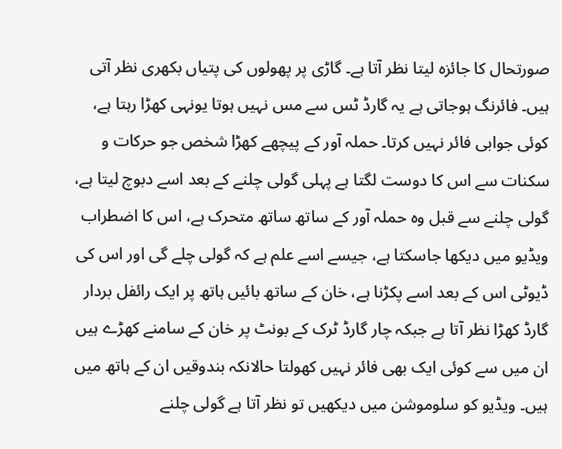صورتحال کا جائزہ لیتا نظر آتا ہے۔ گاڑی پر پھولوں کی پتیاں بکھری نظر آتی ہیں۔ فائرنگ ہوجاتی ہے یہ گارڈ ٹس سے مس نہیں ہوتا یونہی کھڑا رہتا ہے، کوئی جوابی فائر نہیں کرتا۔ حملہ آور کے پیچھے کھڑا شخص جو حرکات و سکنات سے اس کا دوست لگتا ہے پہلی گولی چلنے کے بعد اسے دبوچ لیتا ہے، گولی چلنے سے قبل وہ حملہ آور کے ساتھ ساتھ متحرک ہے، اس کا اضطراب ویڈیو میں دیکھا جاسکتا ہے، جیسے اسے علم ہے کہ گولی چلے گی اور اس کی ڈیوٹی اس کے بعد اسے پکڑنا ہے، خان کے ساتھ بائیں ہاتھ پر ایک رائفل بردار گارڈ کھڑا نظر آتا ہے جبکہ چار گارڈ ٹرک کے بونٹ پر خان کے سامنے کھڑے ہیں ان میں سے کوئی ایک بھی فائر نہیں کھولتا حالانکہ بندوقیں ان کے ہاتھ میں ہیں۔ ویڈیو کو سلوموشن میں دیکھیں تو نظر آتا ہے گولی چلنے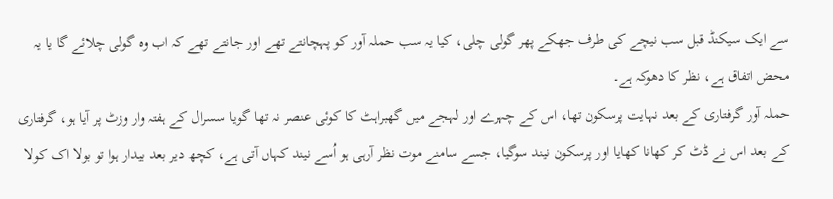سے ایک سیکنڈ قبل سب نیچے کی طرف جھکے پھر گولی چلی، کیا یہ سب حملہ آور کو پہچانتے تھے اور جانتے تھے کہ اب وہ گولی چلائے گا یا یہ محض اتفاق ہے، نظر کا دھوکہ ہے۔
حملہ آور گرفتاری کے بعد نہایت پرسکون تھا، اس کے چہرے اور لہجے میں گھبراہٹ کا کوئی عنصر نہ تھا گویا سسرال کے ہفتہ وار وزٹ پر آیا ہو، گرفتاری کے بعد اس نے ڈٹ کر کھانا کھایا اور پرسکون نیند سوگیا، جسے سامنے موت نظر آرہی ہو اُسے نیند کہاں آتی ہے، کچھ دیر بعد بیدار ہوا تو بولا اک کولا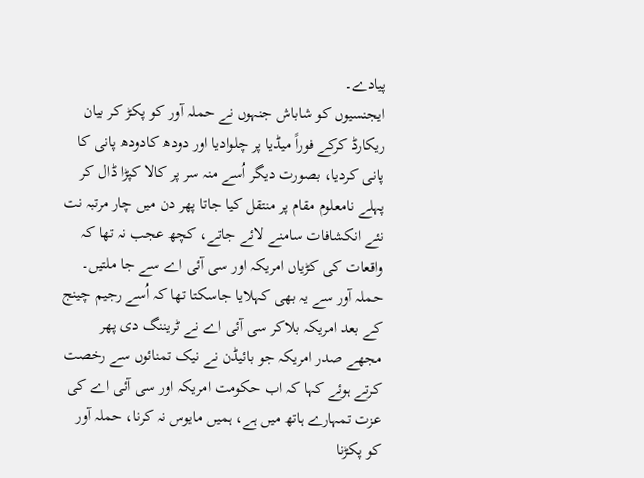پیادے۔
ایجنسیوں کو شاباش جنہوں نے حملہ آور کو پکڑ کر بیان ریکارڈ کرکے فوراً میڈیا پر چلوادیا اور دودھ کادودھ پانی کا پانی کردیا، بصورت دیگر اُسے منہ سر پر کالا کپڑا ڈال کر پہلے نامعلوم مقام پر منتقل کیا جاتا پھر دن میں چار مرتبہ نت نئے انکشافات سامنے لائے جاتے، کچھ عجب نہ تھا کہ
واقعات کی کڑیاں امریکہ اور سی آئی اے سے جا ملتیں۔ حملہ آور سے یہ بھی کہلایا جاسکتا تھا کہ اُسے رجیم چینج کے بعد امریکہ بلاکر سی آئی اے نے ٹریننگ دی پھر مجھے صدر امریکہ جو بائیڈن نے نیک تمنائوں سے رخصت کرتے ہوئے کہا کہ اب حکومت امریکہ اور سی آئی اے کی عزت تمہارے ہاتھ میں ہے، ہمیں مایوس نہ کرنا، حملہ آور کو پکڑنا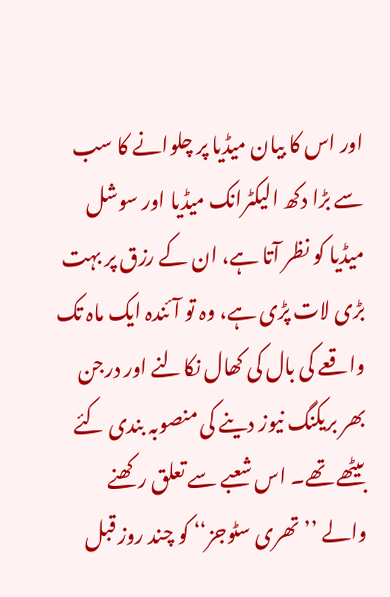اور اس کا بیان میڈیا پر چلوانے کا سب سے بڑا دکھ الیکٹرانک میڈیا اور سوشل میڈیا کو نظر آتا ہے، ان کے رزق پر بہت بڑی لات پڑی ہے، وہ تو آئندہ ایک ماہ تک واقعے کی بال کی کھال نکالنے اور درجن بھر بریکنگ نیوز دینے کی منصوبہ بندی کئے بیٹھے تھے۔ اس شعبے سے تعلق رکھنے والے ’’تھری سٹوجز‘‘ کو چند روز قبل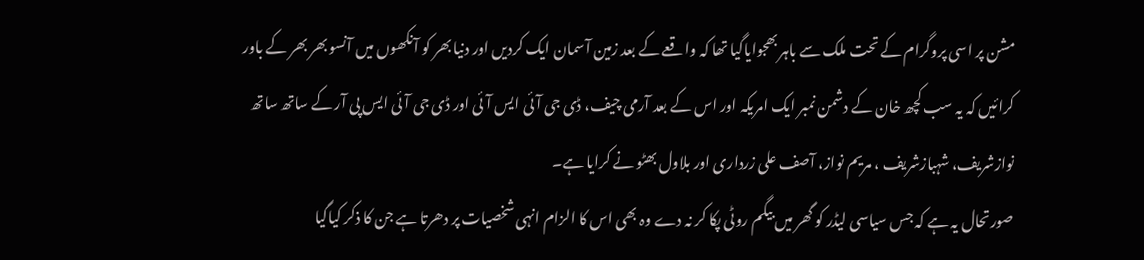مشن پر اسی پروگرام کے تحت ملک سے باہر بھجوایاگیا تھا کہ واقعے کے بعد زمین آسمان ایک کردیں اور دنیا بھر کو آنکھوں میں آنسو بھر بھر کے باور کرائیں کہ یہ سب کچھ خان کے دشمن نمبر ایک امریکہ اور اس کے بعد آرمی چیف، ڈی جی آئی ایس آئی اور ڈی جی آئی ایس پی آر کے ساتھ ساتھ نوازشریف، شہبازشریف ، مریم نواز، آصف علی زرداری اور بلاول بھٹو نے کرایا ہے۔
صورتحال یہ ہے کہ جس سیاسی لیڈر کو گھر میں بیگم روٹی پکا کر نہ دے وہ بھی اس کا الزام انہی شخصیات پر دھرتا ہے جن کا ذکر کیاگیا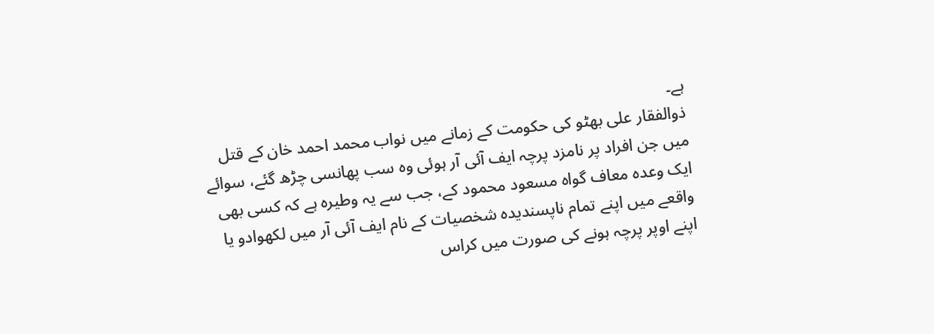ہے۔
ذوالفقار علی بھٹو کی حکومت کے زمانے میں نواب محمد احمد خان کے قتل میں جن افراد پر نامزد پرچہ ایف آئی آر ہوئی وہ سب پھانسی چڑھ گئے، سوائے ایک وعدہ معاف گواہ مسعود محمود کے، جب سے یہ وطیرہ ہے کہ کسی بھی واقعے میں اپنے تمام ناپسندیدہ شخصیات کے نام ایف آئی آر میں لکھوادو یا اپنے اوپر پرچہ ہونے کی صورت میں کراس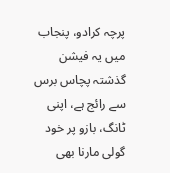پرچہ کرادو، پنجاب میں یہ فیشن گذشتہ پچاس برس سے رائج ہے، اپنی ٹانگ، بازو پر خود گولی مارنا بھی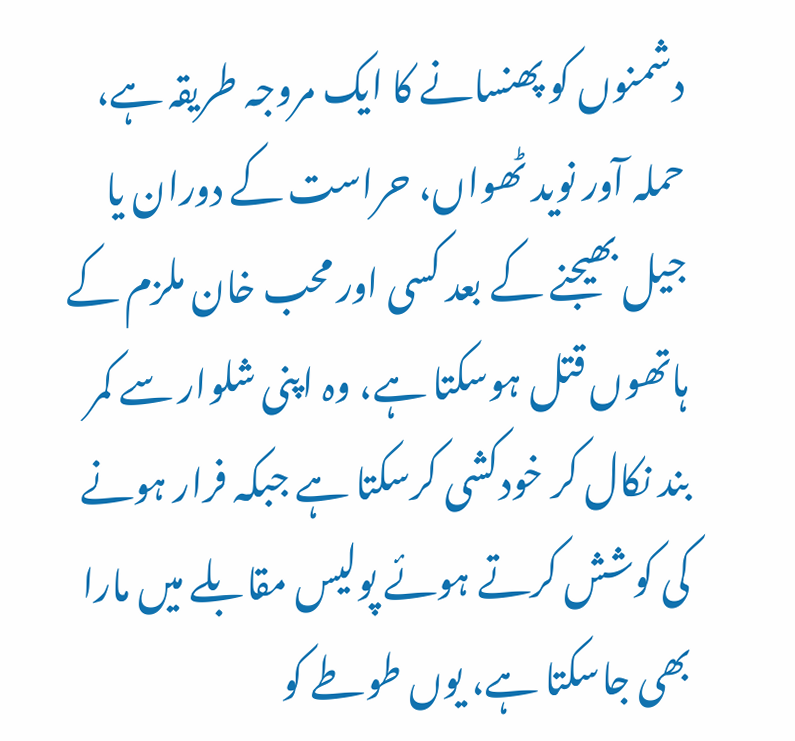دشمنوں کو پھنسانے کا ایک مروجہ طریقہ ہے، حملہ آور نوید ٹھواں، حراست کے دوران یا جیل بھیجنے کے بعد کسی اور محب خان ملزم کے ہاتھوں قتل ہوسکتا ہے، وہ اپنی شلوار سے کمر بند نکال کر خودکشی کرسکتا ہے جبکہ فرار ہونے کی کوشش کرتے ہوئے پولیس مقابلے میں مارا بھی جاسکتا ہے، یوں طوطے کو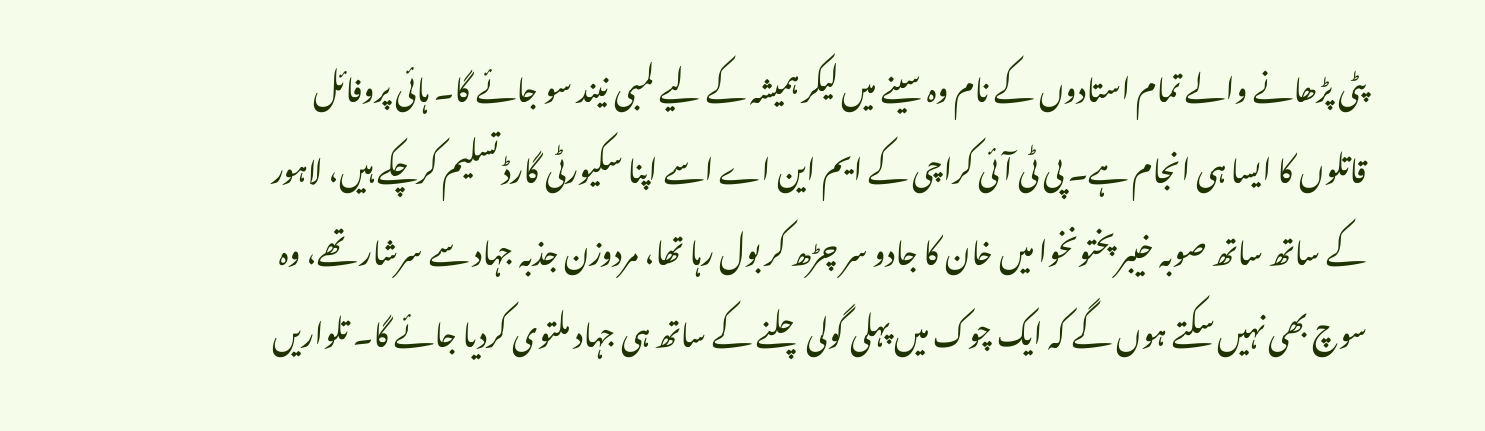پٹی پڑھانے والے تمام استادوں کے نام وہ سینے میں لیکر ہمیشہ کے لیے لمبی نیند سو جائے گا۔ ہائی پروفائل قاتلوں کا ایسا ہی انجام ہے۔ پی ٹی آئی کراچی کے ایم این اے اسے اپنا سکیورٹی گارڈ تسلیم کرچکے ہیں، لاہور کے ساتھ ساتھ صوبہ خیبر پختونخوا میں خان کا جادو سر چڑھ کر بول رہا تھا، مردوزن جذبہ جہاد سے سرشار تھے، وہ سوچ بھی نہیں سکتے ہوں گے کہ ایک چوک میں پہلی گولی چلنے کے ساتھ ہی جہاد ملتوی کردیا جائے گا۔ تلواریں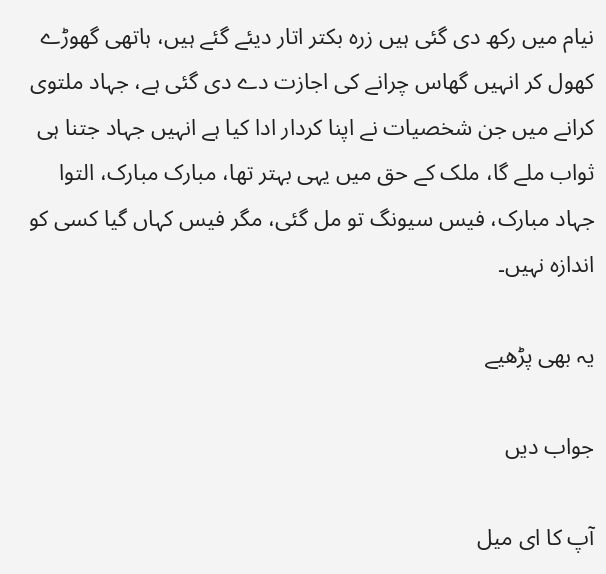نیام میں رکھ دی گئی ہیں زرہ بکتر اتار دیئے گئے ہیں، ہاتھی گھوڑے کھول کر انہیں گھاس چرانے کی اجازت دے دی گئی ہے، جہاد ملتوی کرانے میں جن شخصیات نے اپنا کردار ادا کیا ہے انہیں جہاد جتنا ہی ثواب ملے گا، ملک کے حق میں یہی بہتر تھا، مبارک مبارک، التوا جہاد مبارک، فیس سیونگ تو مل گئی، مگر فیس کہاں گیا کسی کو اندازہ نہیں۔

یہ بھی پڑھیے

جواب دیں

آپ کا ای میل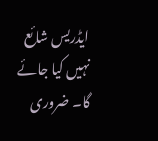ایڈریس شائع نہیں کیا جائے گا۔ ضروری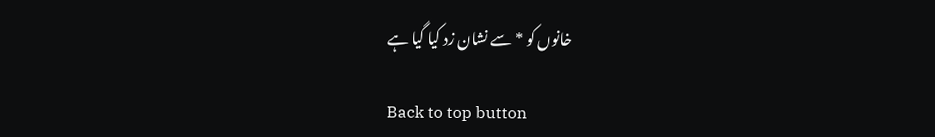خانوں کو * سے نشان زد کیا گیا ہے

Back to top button